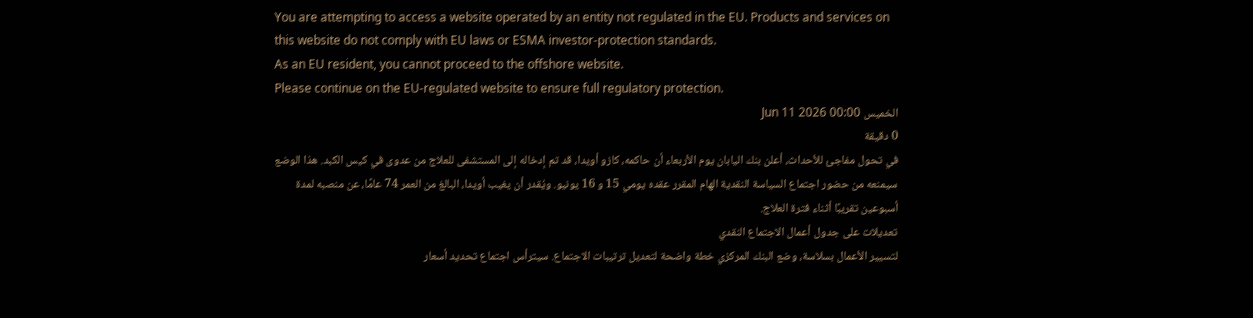You are attempting to access a website operated by an entity not regulated in the EU. Products and services on this website do not comply with EU laws or ESMA investor-protection standards.
As an EU resident, you cannot proceed to the offshore website.
Please continue on the EU-regulated website to ensure full regulatory protection.
الخميس Jun 11 2026 00:00
0 دقيقة
في تحول مفاجئ للأحداث، أعلن بنك اليابان يوم الأربعاء أن حاكمه، كازو أويدا، قد تم إدخاله إلى المستشفى للعلاج من عدوى في كيس الكبد. هذا الوضع سيمنعه من حضور اجتماع السياسة النقدية الهام المقرر عقده يومي 15 و 16 يونيو. ويُقدر أن يغيب أويدا، البالغ من العمر 74 عامًا، عن منصبه لمدة أسبوعين تقريبًا أثناء فترة العلاج.
تعديلات على جدول أعمال الاجتماع النقدي
لتسيير الأعمال بسلاسة، وضع البنك المركزي خطة واضحة لتعديل ترتيبات الاجتماع. سيترأس اجتماع تحديد أسعار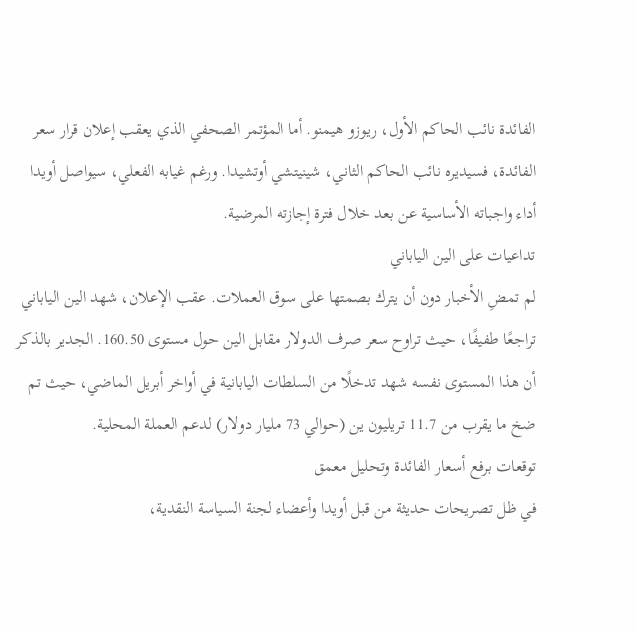الفائدة نائب الحاكم الأول، ريوزو هيمنو. أما المؤتمر الصحفي الذي يعقب إعلان قرار سعر الفائدة، فسيديره نائب الحاكم الثاني، شينيتشي أوتشيدا. ورغم غيابه الفعلي، سيواصل أويدا أداء واجباته الأساسية عن بعد خلال فترة إجازته المرضية.
تداعيات على الين الياباني
لم تمضِ الأخبار دون أن يترك بصمتها على سوق العملات. عقب الإعلان، شهد الين الياباني تراجعًا طفيفًا، حيث تراوح سعر صرف الدولار مقابل الين حول مستوى 160.50. الجدير بالذكر أن هذا المستوى نفسه شهد تدخلًا من السلطات اليابانية في أواخر أبريل الماضي، حيث تم ضخ ما يقرب من 11.7 تريليون ين (حوالي 73 مليار دولار) لدعم العملة المحلية.
توقعات برفع أسعار الفائدة وتحليل معمق
في ظل تصريحات حديثة من قبل أويدا وأعضاء لجنة السياسة النقدية،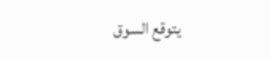يتوقع السوق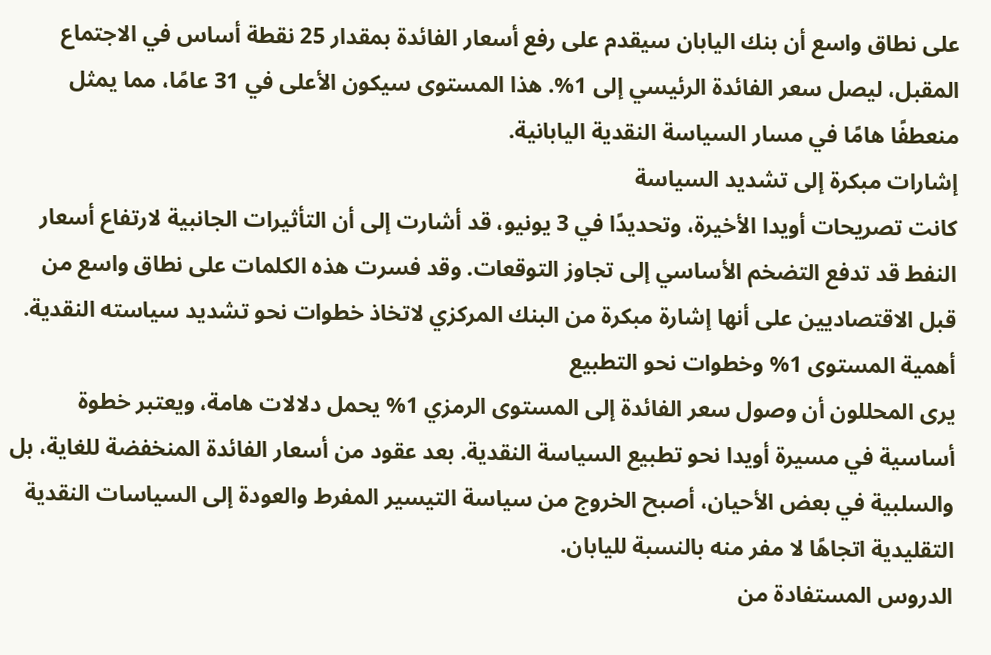على نطاق واسع أن بنك اليابان سيقدم على رفع أسعار الفائدة بمقدار 25 نقطة أساس في الاجتماع المقبل، ليصل سعر الفائدة الرئيسي إلى 1%. هذا المستوى سيكون الأعلى في 31 عامًا، مما يمثل منعطفًا هامًا في مسار السياسة النقدية اليابانية.
إشارات مبكرة إلى تشديد السياسة
كانت تصريحات أويدا الأخيرة، وتحديدًا في 3 يونيو، قد أشارت إلى أن التأثيرات الجانبية لارتفاع أسعار النفط قد تدفع التضخم الأساسي إلى تجاوز التوقعات. وقد فسرت هذه الكلمات على نطاق واسع من قبل الاقتصاديين على أنها إشارة مبكرة من البنك المركزي لاتخاذ خطوات نحو تشديد سياسته النقدية.
أهمية المستوى 1% وخطوات نحو التطبيع
يرى المحللون أن وصول سعر الفائدة إلى المستوى الرمزي 1% يحمل دلالات هامة، ويعتبر خطوة أساسية في مسيرة أويدا نحو تطبيع السياسة النقدية. بعد عقود من أسعار الفائدة المنخفضة للغاية، بل والسلبية في بعض الأحيان، أصبح الخروج من سياسة التيسير المفرط والعودة إلى السياسات النقدية التقليدية اتجاهًا لا مفر منه بالنسبة لليابان.
الدروس المستفادة من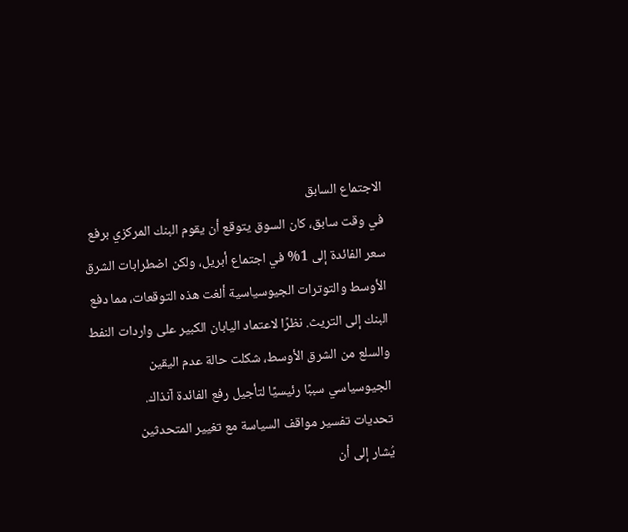الاجتماع السابق
في وقت سابق، كان السوق يتوقع أن يقوم البنك المركزي برفع سعر الفائدة إلى 1% في اجتماع أبريل، ولكن اضطرابات الشرق الأوسط والتوترات الجيوسياسية ألغت هذه التوقعات، مما دفع البنك إلى التريث. نظرًا لاعتماد اليابان الكبير على واردات النفط والسلع من الشرق الأوسط، شكلت حالة عدم اليقين الجيوسياسي سببًا رئيسيًا لتأجيل رفع الفائدة آنذاك.
تحديات تفسير مواقف السياسة مع تغيير المتحدثين
يُشار إلى أن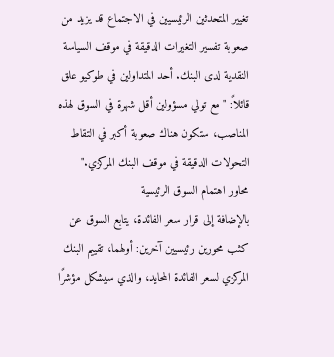تغيير المتحدثين الرئيسيين في الاجتماع قد يزيد من صعوبة تفسير التغيرات الدقيقة في موقف السياسة النقدية لدى البنك. أحد المتداولين في طوكيو علق قائلاً: "مع تولي مسؤولين أقل شهرة في السوق لهذه المناصب، ستكون هناك صعوبة أكبر في التقاط التحولات الدقيقة في موقف البنك المركزي."
محاور اهتمام السوق الرئيسية
بالإضافة إلى قرار سعر الفائدة، يتابع السوق عن كثب محورين رئيسيين آخرين: أولهما، تقييم البنك المركزي لسعر الفائدة المحايد، والذي سيشكل مؤشرًا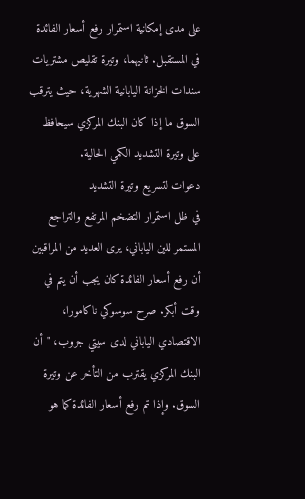على مدى إمكانية استمرار رفع أسعار الفائدة في المستقبل. ثانيهما، وتيرة تقليص مشتريات سندات الخزانة اليابانية الشهرية، حيث يترقب السوق ما إذا كان البنك المركزي سيحافظ على وتيرة التشديد الكمي الحالية.
دعوات لتسريع وتيرة التشديد
في ظل استمرار التضخم المرتفع والتراجع المستمر للين الياباني، يرى العديد من المراقبين أن رفع أسعار الفائدة كان يجب أن يتم في وقت أبكر. صرح سوسوكي ناكامورا، الاقتصادي الياباني لدى سيتي جروب، "أن البنك المركزي يقترب من التأخر عن وتيرة السوق. وإذا تم رفع أسعار الفائدة كما هو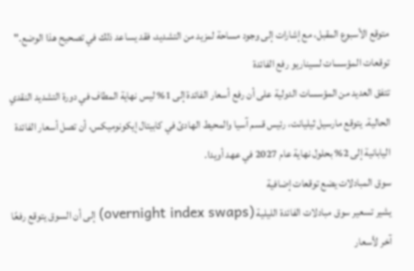متوقع الأسبوع المقبل، مع إشارات إلى وجود مساحة لمزيد من التشديد، فقد يساعد ذلك في تصحيح هذا الوضع."
توقعات المؤسسات لسيناريو رفع الفائدة
تتفق العديد من المؤسسات الدولية على أن رفع أسعار الفائدة إلى 1% ليس نهاية المطاف في دورة التشديد النقدي الحالية. يتوقع مارسيل ثيليانت، رئيس قسم آسيا والمحيط الهادئ في كابيتال إيكونوميكس، أن تصل أسعار الفائدة اليابانية إلى 2% بحلول نهاية عام 2027 في عهد أويدا.
سوق المبادلات يضع توقعات إضافية
يشير تسعير سوق مبادلات الفائدة الليلية (overnight index swaps) إلى أن السوق يتوقع رفعًا آخر لأسعار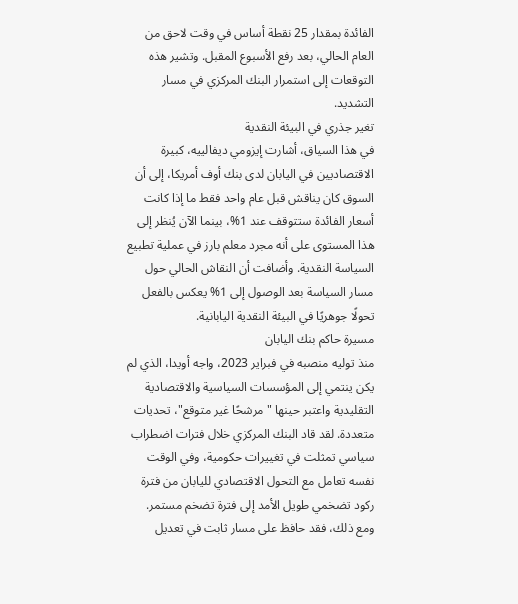الفائدة بمقدار 25 نقطة أساس في وقت لاحق من العام الحالي، بعد رفع الأسبوع المقبل. وتشير هذه التوقعات إلى استمرار البنك المركزي في مسار التشديد.
تغير جذري في البيئة النقدية
في هذا السياق، أشارت إيزومي ديفالييه، كبيرة الاقتصاديين في اليابان لدى بنك أوف أمريكا، إلى أن السوق كان يناقش قبل عام واحد فقط ما إذا كانت أسعار الفائدة ستتوقف عند 1%، بينما الآن يُنظر إلى هذا المستوى على أنه مجرد معلم بارز في عملية تطبيع السياسة النقدية. وأضافت أن النقاش الحالي حول مسار السياسة بعد الوصول إلى 1% يعكس بالفعل تحولًا جوهريًا في البيئة النقدية اليابانية.
مسيرة حاكم بنك اليابان
منذ توليه منصبه في فبراير 2023، واجه أويدا، الذي لم يكن ينتمي إلى المؤسسات السياسية والاقتصادية التقليدية واعتبر حينها "مرشحًا غير متوقع"، تحديات متعددة. لقد قاد البنك المركزي خلال فترات اضطراب سياسي تمثلت في تغييرات حكومية، وفي الوقت نفسه تعامل مع التحول الاقتصادي لليابان من فترة ركود تضخمي طويل الأمد إلى فترة تضخم مستمر. ومع ذلك، فقد حافظ على مسار ثابت في تعديل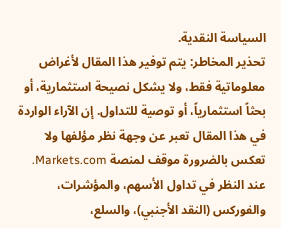السياسة النقدية.
تحذير المخاطر: يتم توفير هذا المقال لأغراض معلوماتية فقط، ولا يشكل نصيحة استثمارية، أو بحثاً استثمارياً، أو توصية للتداول. إن الآراء الواردة في هذا المقال تعبر عن وجهة نظر مؤلفها ولا تعكس بالضرورة موقف لمنصة Markets.com. عند النظر في تداول الأسهم، والمؤشرات، والفوركس (النقد الأجنبي)، والسلع،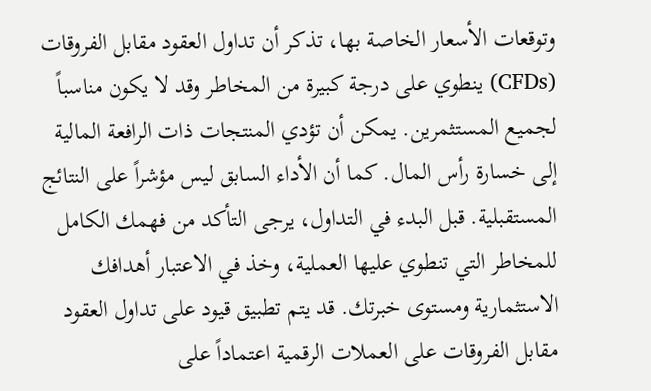وتوقعات الأسعار الخاصة بها، تذكر أن تداول العقود مقابل الفروقات (CFDs) ينطوي على درجة كبيرة من المخاطر وقد لا يكون مناسباً لجميع المستثمرين. يمكن أن تؤدي المنتجات ذات الرافعة المالية إلى خسارة رأس المال. كما أن الأداء السابق ليس مؤشراً على النتائج المستقبلية. قبل البدء في التداول، يرجى التأكد من فهمك الكامل للمخاطر التي تنطوي عليها العملية، وخذ في الاعتبار أهدافك الاستثمارية ومستوى خبرتك. قد يتم تطبيق قيود على تداول العقود مقابل الفروقات على العملات الرقمية اعتماداً على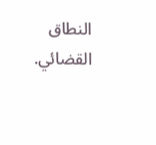النطاق القضائي.